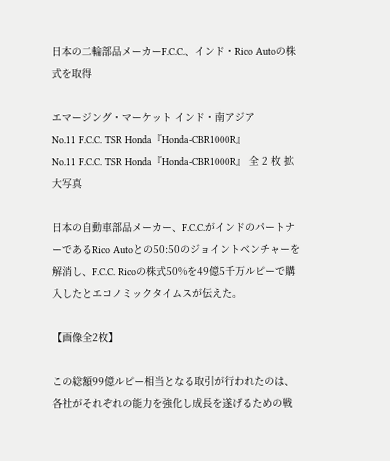日本の二輪部品メーカーF.C.C.、インド・Rico Autoの株式を取得

エマージング・マーケット インド・南アジア
No.11 F.C.C. TSR Honda『Honda-CBR1000R』
No.11 F.C.C. TSR Honda『Honda-CBR1000R』 全 2 枚 拡大写真

日本の自動車部品メーカー、F.C.C.がインドのパートナーであるRico Autoとの50:50のジョイントベンチャーを解消し、F.C.C. Ricoの株式50%を49億5千万ルピーで購入したとエコノミックタイムスが伝えた。

【画像全2枚】

この総額99億ルピー相当となる取引が行われたのは、各社がそれぞれの能力を強化し成長を遂げるための戦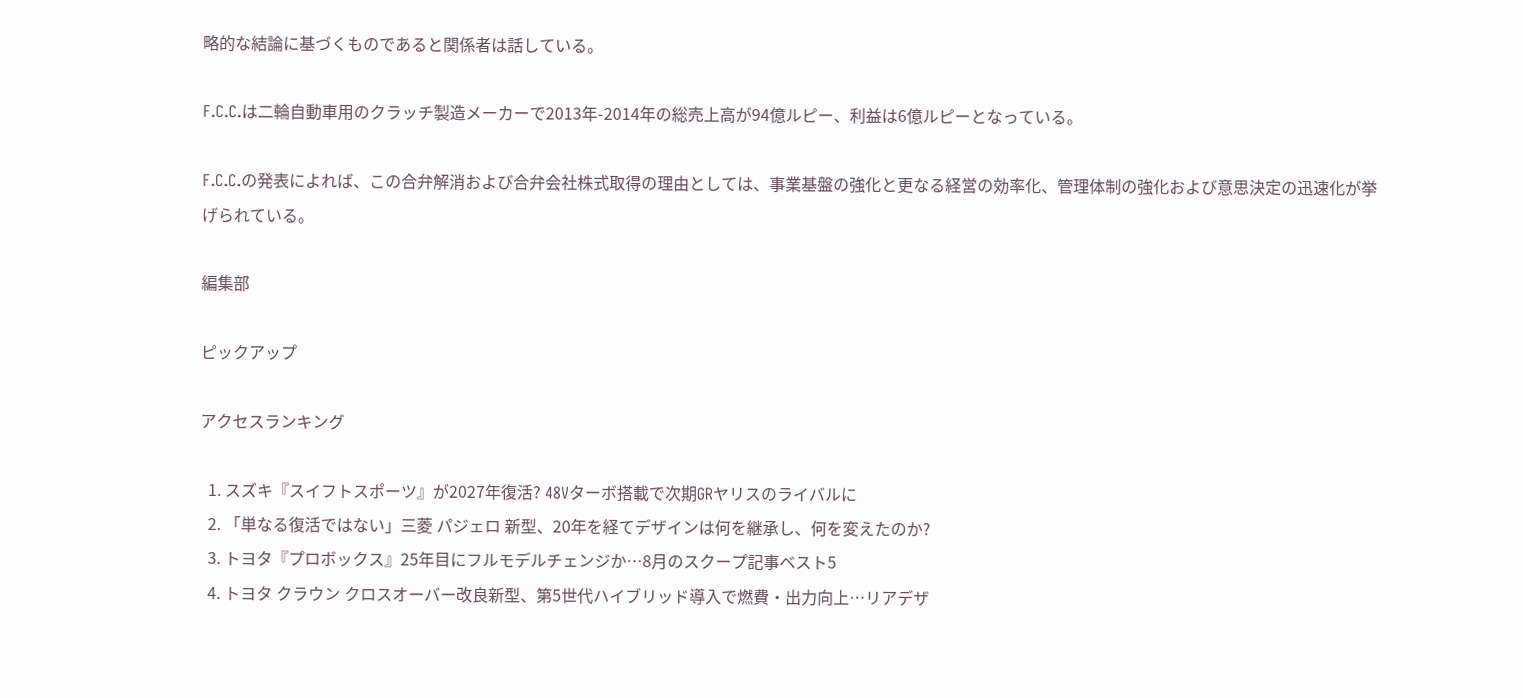略的な結論に基づくものであると関係者は話している。

F.C.C.は二輪自動車用のクラッチ製造メーカーで2013年-2014年の総売上高が94億ルピー、利益は6億ルピーとなっている。

F.C.C.の発表によれば、この合弁解消および合弁会社株式取得の理由としては、事業基盤の強化と更なる経営の効率化、管理体制の強化および意思決定の迅速化が挙げられている。

編集部

ピックアップ

アクセスランキング

  1. スズキ『スイフトスポーツ』が2027年復活? 48Vターボ搭載で次期GRヤリスのライバルに
  2. 「単なる復活ではない」三菱 パジェロ 新型、20年を経てデザインは何を継承し、何を変えたのか?
  3. トヨタ『プロボックス』25年目にフルモデルチェンジか…8月のスクープ記事ベスト5
  4. トヨタ クラウン クロスオーバー改良新型、第5世代ハイブリッド導入で燃費・出力向上…リアデザ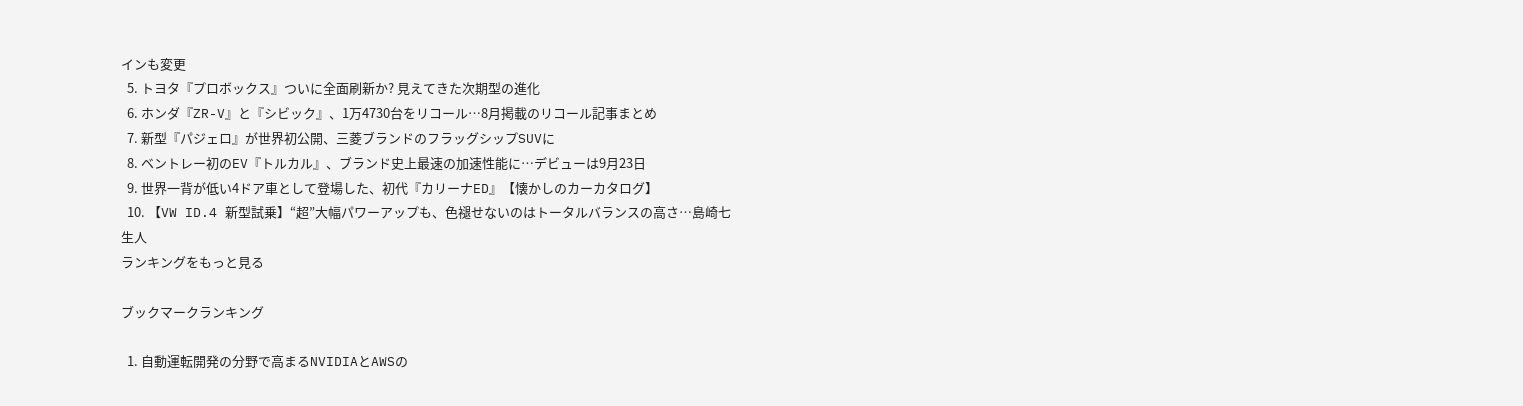インも変更
  5. トヨタ『プロボックス』ついに全面刷新か? 見えてきた次期型の進化
  6. ホンダ『ZR-V』と『シビック』、1万4730台をリコール…8月掲載のリコール記事まとめ
  7. 新型『パジェロ』が世界初公開、三菱ブランドのフラッグシップSUVに
  8. ベントレー初のEV『トルカル』、ブランド史上最速の加速性能に…デビューは9月23日
  9. 世界一背が低い4ドア車として登場した、初代『カリーナED』【懐かしのカーカタログ】
  10. 【VW ID.4 新型試乗】“超”大幅パワーアップも、色褪せないのはトータルバランスの高さ…島崎七生人
ランキングをもっと見る

ブックマークランキング

  1. 自動運転開発の分野で高まるNVIDIAとAWSの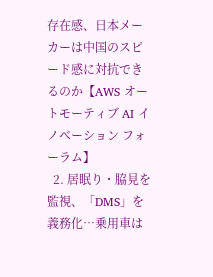存在感、日本メーカーは中国のスピード感に対抗できるのか【AWS オートモーティブ AI イノベーション フォーラム】
  2. 居眠り・脇見を監視、「DMS」を義務化…乗用車は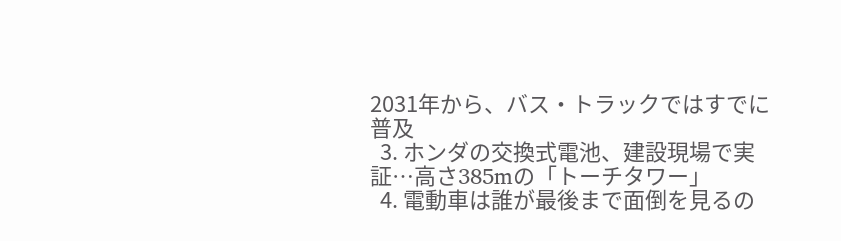2031年から、バス・トラックではすでに普及
  3. ホンダの交換式電池、建設現場で実証…高さ385mの「トーチタワー」
  4. 電動車は誰が最後まで面倒を見るの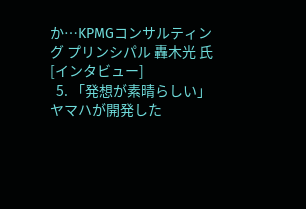か…KPMGコンサルティング プリンシパル 轟木光 氏[インタビュー]
  5. 「発想が素晴らしい」ヤマハが開発した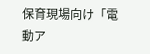保育現場向け「電動ア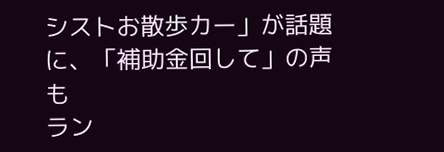シストお散歩カー」が話題に、「補助金回して」の声も
ラン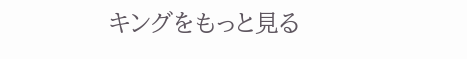キングをもっと見る